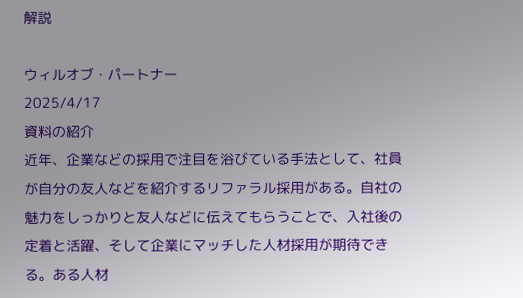解説

ウィルオブ・パートナー
2025/4/17
資料の紹介
近年、企業などの採用で注目を浴びている手法として、社員が自分の友人などを紹介するリファラル採用がある。自社の魅力をしっかりと友人などに伝えてもらうことで、入社後の定着と活躍、そして企業にマッチした人材採用が期待できる。ある人材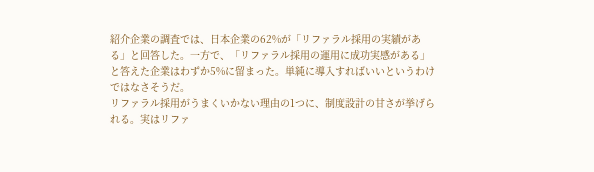紹介企業の調査では、日本企業の62%が「リファラル採用の実績がある」と回答した。一方で、「リファラル採用の運用に成功実感がある」と答えた企業はわずか5%に留まった。単純に導入すればいいというわけではなさそうだ。
リファラル採用がうまくいかない理由の1つに、制度設計の甘さが挙げられる。実はリファ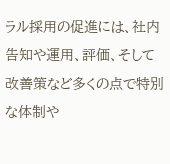ラル採用の促進には、社内告知や運用、評価、そして改善策など多くの点で特別な体制や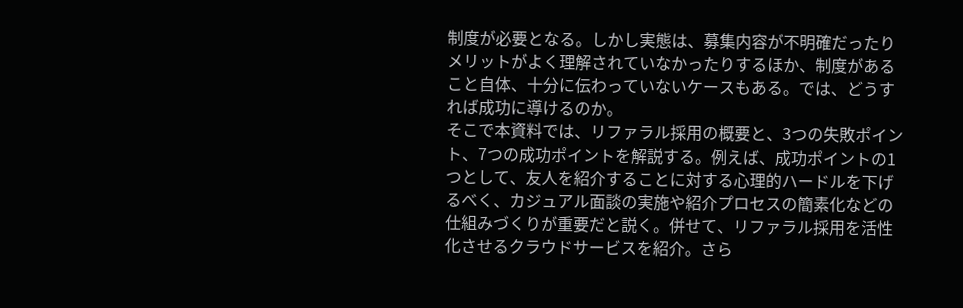制度が必要となる。しかし実態は、募集内容が不明確だったりメリットがよく理解されていなかったりするほか、制度があること自体、十分に伝わっていないケースもある。では、どうすれば成功に導けるのか。
そこで本資料では、リファラル採用の概要と、3つの失敗ポイント、7つの成功ポイントを解説する。例えば、成功ポイントの1つとして、友人を紹介することに対する心理的ハードルを下げるべく、カジュアル面談の実施や紹介プロセスの簡素化などの仕組みづくりが重要だと説く。併せて、リファラル採用を活性化させるクラウドサービスを紹介。さら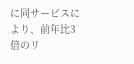に同サービスにより、前年比3倍のリ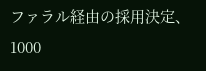ファラル経由の採用決定、1000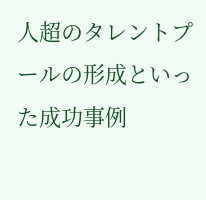人超のタレントプールの形成といった成功事例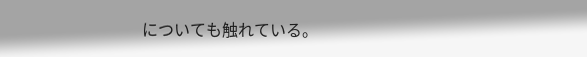についても触れている。